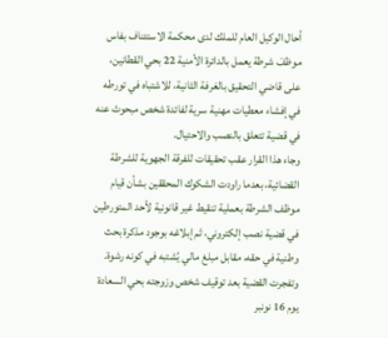أحال الوكيل العام للملك لدى محكمة الاستئناف بفاس موظفَ شرطة يعمل بالدائرة الأمنية 22 بحي القطانين، على قاضي التحقيق بالغرفة الثانية، للاشتباه في تورطه في إفشاء معطيات مهنية سرية لفائدة شخص مبحوث عنه في قضية تتعلق بالنصب والاحتيال.
وجاء هذا القرار عقب تحقيقات للفرقة الجهوية للشرطة القضائية، بعدما راودت الشكوك المحققين بشأن قيام موظف الشرطة بعملية تنقيط غير قانونية لأحد المتورطين في قضية نصب إلكتروني، ثم إبلاغه بوجود مذكرة بحث وطنية في حقه، مقابل مبلغ مالي يُشتبه في كونه رشوة.
وتفجرت القضية بعد توقيف شخص وزوجته بحي السعادة يوم 16 نونبر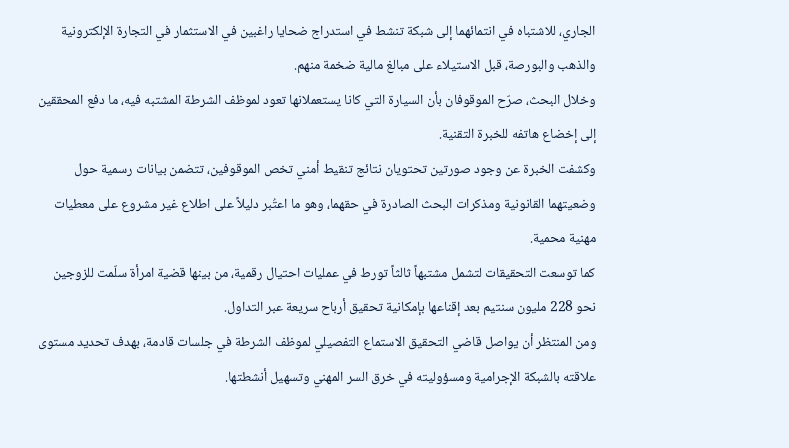الجاري، للاشتباه في انتمائهما إلى شبكة تنشط في استدراج ضحايا راغبين في الاستثمار في التجارة الإلكترونية والذهب والبورصة، قبل الاستيلاء على مبالغ مالية ضخمة منهم.
وخلال البحث، صرّح الموقوفان بأن السيارة التي كانا يستعملانها تعود لموظف الشرطة المشتبه فيه، ما دفع المحققين إلى إخضاع هاتفه للخبرة التقنية.
وكشفت الخبرة عن وجود صورتين تحتويان نتائج تنقيط أمني تخص الموقوفين، تتضمن بيانات رسمية حول وضعيتهما القانونية ومذكرات البحث الصادرة في حقهما، وهو ما اعتُبر دليلاً على اطلاع غير مشروع على معطيات مهنية محمية.
كما توسعت التحقيقات لتشمل مشتبهاً ثالثاً تورط في عمليات احتيال رقمية، من بينها قضية امرأة سلّمت للزوجين نحو 228 مليون سنتيم بعد إقناعها بإمكانية تحقيق أرباح سريعة عبر التداول.
ومن المنتظر أن يواصل قاضي التحقيق الاستماع التفصيلي لموظف الشرطة في جلسات قادمة، بهدف تحديد مستوى علاقته بالشبكة الإجرامية ومسؤوليته في خرق السر المهني وتسهيل أنشطتها.